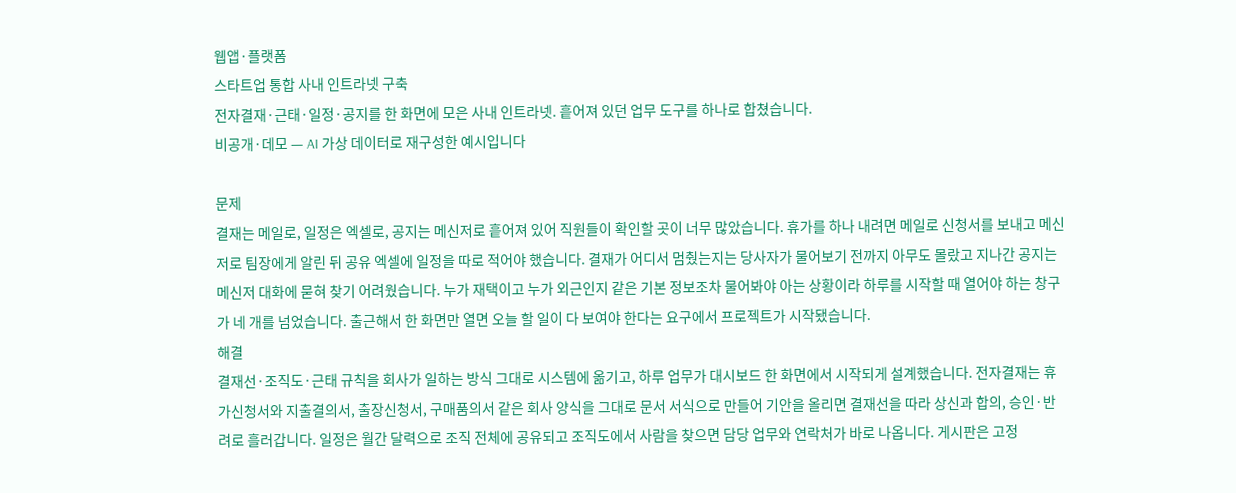웹앱·플랫폼
스타트업 통합 사내 인트라넷 구축
전자결재·근태·일정·공지를 한 화면에 모은 사내 인트라넷. 흩어져 있던 업무 도구를 하나로 합쳤습니다.
비공개·데모 — AI 가상 데이터로 재구성한 예시입니다

문제
결재는 메일로, 일정은 엑셀로, 공지는 메신저로 흩어져 있어 직원들이 확인할 곳이 너무 많았습니다. 휴가를 하나 내려면 메일로 신청서를 보내고 메신저로 팀장에게 알린 뒤 공유 엑셀에 일정을 따로 적어야 했습니다. 결재가 어디서 멈췄는지는 당사자가 물어보기 전까지 아무도 몰랐고 지나간 공지는 메신저 대화에 묻혀 찾기 어려웠습니다. 누가 재택이고 누가 외근인지 같은 기본 정보조차 물어봐야 아는 상황이라 하루를 시작할 때 열어야 하는 창구가 네 개를 넘었습니다. 출근해서 한 화면만 열면 오늘 할 일이 다 보여야 한다는 요구에서 프로젝트가 시작됐습니다.
해결
결재선·조직도·근태 규칙을 회사가 일하는 방식 그대로 시스템에 옮기고, 하루 업무가 대시보드 한 화면에서 시작되게 설계했습니다. 전자결재는 휴가신청서와 지출결의서, 출장신청서, 구매품의서 같은 회사 양식을 그대로 문서 서식으로 만들어 기안을 올리면 결재선을 따라 상신과 합의, 승인·반려로 흘러갑니다. 일정은 월간 달력으로 조직 전체에 공유되고 조직도에서 사람을 찾으면 담당 업무와 연락처가 바로 나옵니다. 게시판은 고정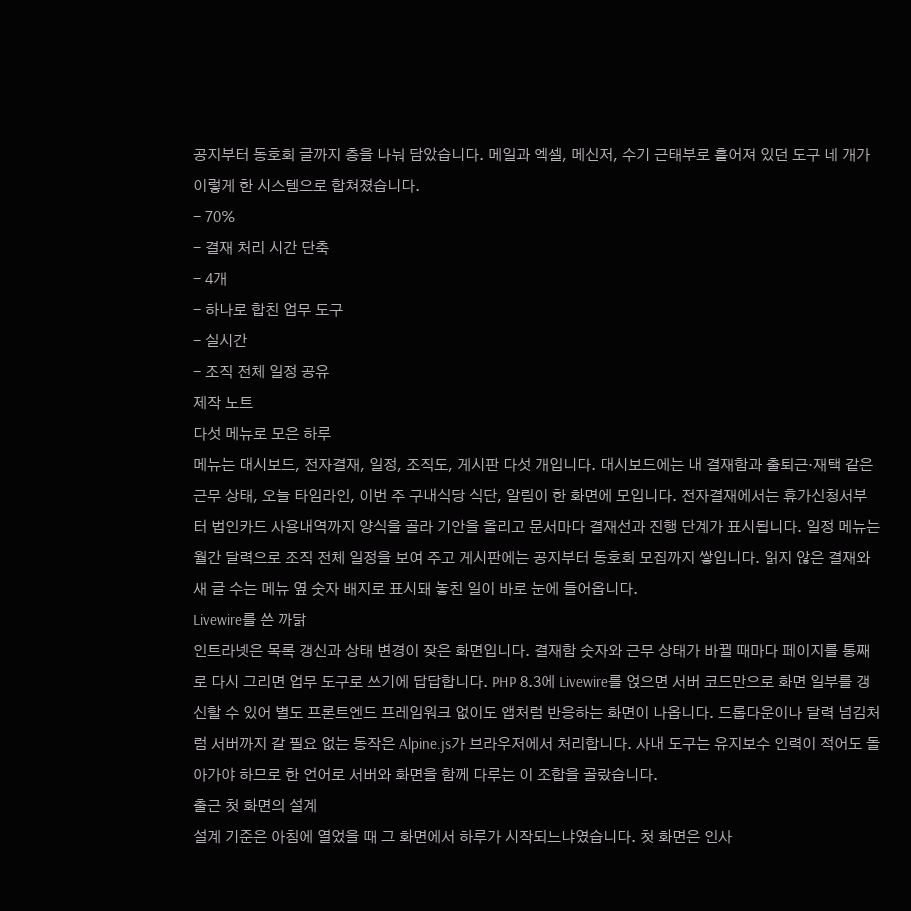공지부터 동호회 글까지 층을 나눠 담았습니다. 메일과 엑셀, 메신저, 수기 근태부로 흩어져 있던 도구 네 개가 이렇게 한 시스템으로 합쳐졌습니다.
- 70%
- 결재 처리 시간 단축
- 4개
- 하나로 합친 업무 도구
- 실시간
- 조직 전체 일정 공유
제작 노트
다섯 메뉴로 모은 하루
메뉴는 대시보드, 전자결재, 일정, 조직도, 게시판 다섯 개입니다. 대시보드에는 내 결재함과 출퇴근·재택 같은 근무 상태, 오늘 타임라인, 이번 주 구내식당 식단, 알림이 한 화면에 모입니다. 전자결재에서는 휴가신청서부터 법인카드 사용내역까지 양식을 골라 기안을 올리고 문서마다 결재선과 진행 단계가 표시됩니다. 일정 메뉴는 월간 달력으로 조직 전체 일정을 보여 주고 게시판에는 공지부터 동호회 모집까지 쌓입니다. 읽지 않은 결재와 새 글 수는 메뉴 옆 숫자 배지로 표시돼 놓친 일이 바로 눈에 들어옵니다.
Livewire를 쓴 까닭
인트라넷은 목록 갱신과 상태 변경이 잦은 화면입니다. 결재함 숫자와 근무 상태가 바뀔 때마다 페이지를 통째로 다시 그리면 업무 도구로 쓰기에 답답합니다. PHP 8.3에 Livewire를 얹으면 서버 코드만으로 화면 일부를 갱신할 수 있어 별도 프론트엔드 프레임워크 없이도 앱처럼 반응하는 화면이 나옵니다. 드롭다운이나 달력 넘김처럼 서버까지 갈 필요 없는 동작은 Alpine.js가 브라우저에서 처리합니다. 사내 도구는 유지보수 인력이 적어도 돌아가야 하므로 한 언어로 서버와 화면을 함께 다루는 이 조합을 골랐습니다.
출근 첫 화면의 설계
설계 기준은 아침에 열었을 때 그 화면에서 하루가 시작되느냐였습니다. 첫 화면은 인사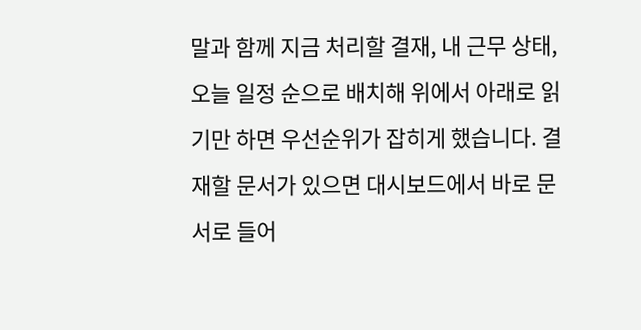말과 함께 지금 처리할 결재, 내 근무 상태, 오늘 일정 순으로 배치해 위에서 아래로 읽기만 하면 우선순위가 잡히게 했습니다. 결재할 문서가 있으면 대시보드에서 바로 문서로 들어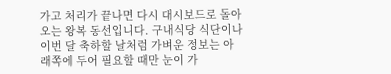가고 처리가 끝나면 다시 대시보드로 돌아오는 왕복 동선입니다. 구내식당 식단이나 이번 달 축하할 날처럼 가벼운 정보는 아래쪽에 두어 필요할 때만 눈이 가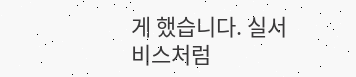게 했습니다. 실서비스처럼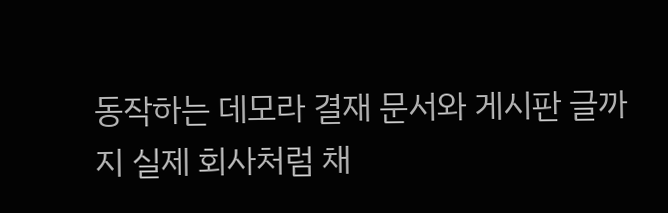동작하는 데모라 결재 문서와 게시판 글까지 실제 회사처럼 채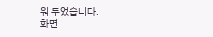워 두었습니다.
화면